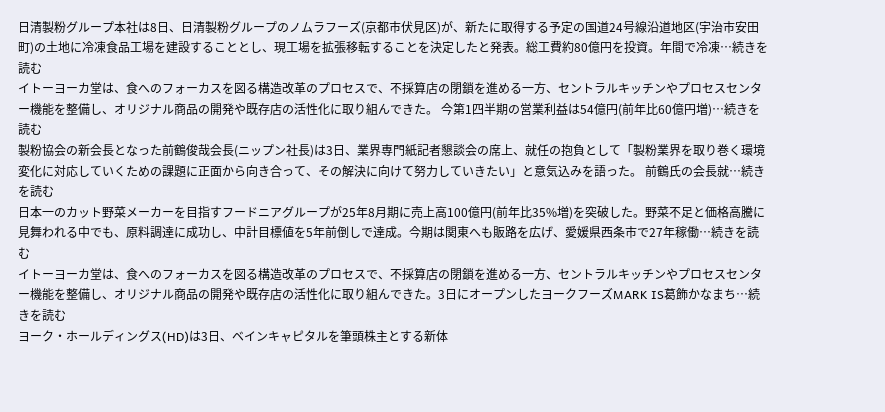日清製粉グループ本社は8日、日清製粉グループのノムラフーズ(京都市伏見区)が、新たに取得する予定の国道24号線沿道地区(宇治市安田町)の土地に冷凍食品工場を建設することとし、現工場を拡張移転することを決定したと発表。総工費約80億円を投資。年間で冷凍…続きを読む
イトーヨーカ堂は、食へのフォーカスを図る構造改革のプロセスで、不採算店の閉鎖を進める一方、セントラルキッチンやプロセスセンター機能を整備し、オリジナル商品の開発や既存店の活性化に取り組んできた。 今第1四半期の営業利益は54億円(前年比60億円増)…続きを読む
製粉協会の新会長となった前鶴俊哉会長(ニップン社長)は3日、業界専門紙記者懇談会の席上、就任の抱負として「製粉業界を取り巻く環境変化に対応していくための課題に正面から向き合って、その解決に向けて努力していきたい」と意気込みを語った。 前鶴氏の会長就…続きを読む
日本一のカット野菜メーカーを目指すフードニアグループが25年8月期に売上高100億円(前年比35%増)を突破した。野菜不足と価格高騰に見舞われる中でも、原料調達に成功し、中計目標値を5年前倒しで達成。今期は関東へも販路を広げ、愛媛県西条市で27年稼働…続きを読む
イトーヨーカ堂は、食へのフォーカスを図る構造改革のプロセスで、不採算店の閉鎖を進める一方、セントラルキッチンやプロセスセンター機能を整備し、オリジナル商品の開発や既存店の活性化に取り組んできた。3日にオープンしたヨークフーズMARK IS葛飾かなまち…続きを読む
ヨーク・ホールディングス(HD)は3日、ベインキャピタルを筆頭株主とする新体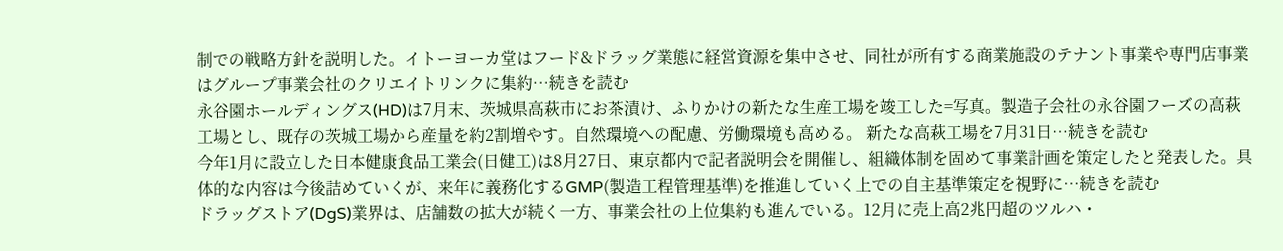制での戦略方針を説明した。イトーヨーカ堂はフード&ドラッグ業態に経営資源を集中させ、同社が所有する商業施設のテナント事業や専門店事業はグループ事業会社のクリエイトリンクに集約…続きを読む
永谷園ホールディングス(HD)は7月末、茨城県高萩市にお茶漬け、ふりかけの新たな生産工場を竣工した=写真。製造子会社の永谷園フーズの高萩工場とし、既存の茨城工場から産量を約2割増やす。自然環境への配慮、労働環境も高める。 新たな高萩工場を7月31日…続きを読む
今年1月に設立した日本健康食品工業会(日健工)は8月27日、東京都内で記者説明会を開催し、組織体制を固めて事業計画を策定したと発表した。具体的な内容は今後詰めていくが、来年に義務化するGMP(製造工程管理基準)を推進していく上での自主基準策定を視野に…続きを読む
ドラッグストア(DgS)業界は、店舗数の拡大が続く一方、事業会社の上位集約も進んでいる。12月に売上高2兆円超のツルハ・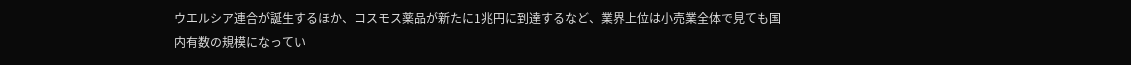ウエルシア連合が誕生するほか、コスモス薬品が新たに1兆円に到達するなど、業界上位は小売業全体で見ても国内有数の規模になってい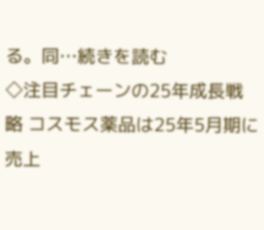る。同…続きを読む
◇注目チェーンの25年成長戦略 コスモス薬品は25年5月期に売上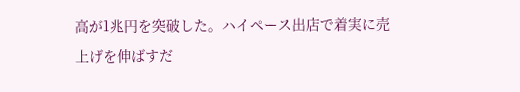高が1兆円を突破した。ハイペース出店で着実に売上げを伸ばすだ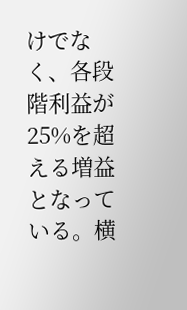けでなく、各段階利益が25%を超える増益となっている。横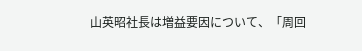山英昭社長は増益要因について、「周回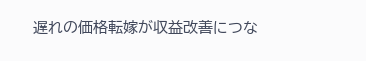遅れの価格転嫁が収益改善につな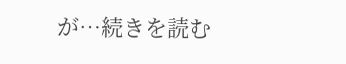が…続きを読む